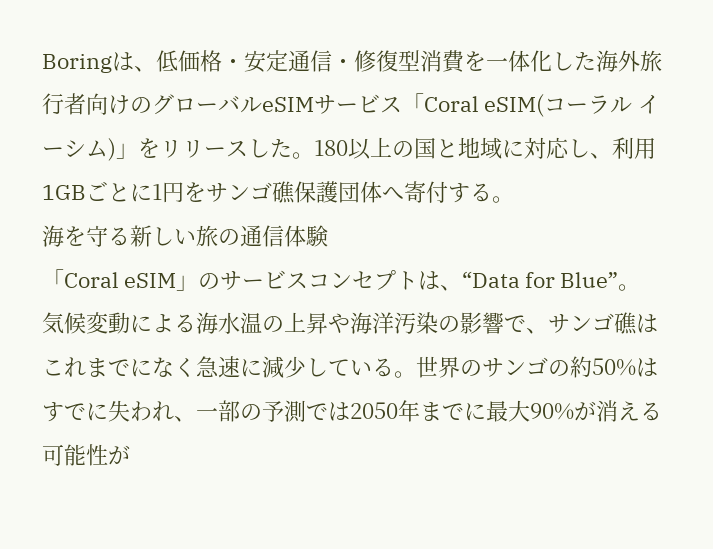Boringは、低価格・安定通信・修復型消費を一体化した海外旅行者向けのグローバルeSIMサービス「Coral eSIM(コーラル イーシム)」をリリースした。180以上の国と地域に対応し、利用1GBごとに1円をサンゴ礁保護団体へ寄付する。
海を守る新しい旅の通信体験
「Coral eSIM」のサービスコンセプトは、“Data for Blue”。
気候変動による海水温の上昇や海洋汚染の影響で、サンゴ礁はこれまでになく急速に減少している。世界のサンゴの約50%はすでに失われ、一部の予測では2050年までに最大90%が消える可能性が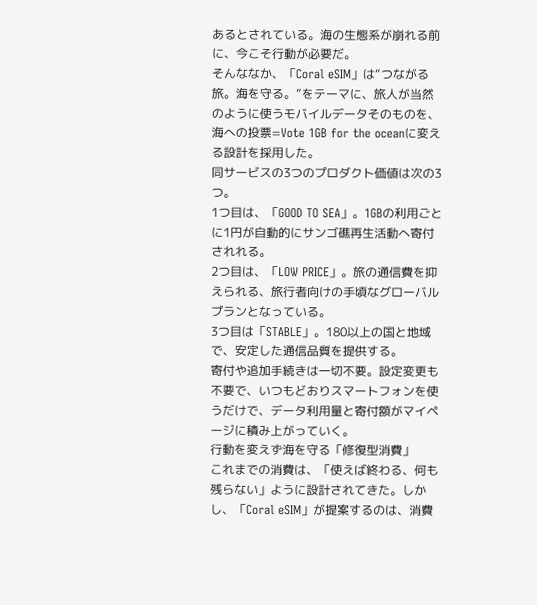あるとされている。海の生態系が崩れる前に、今こそ行動が必要だ。
そんななか、「Coral eSIM」は“つながる旅。海を守る。”をテーマに、旅人が当然のように使うモバイルデータそのものを、海への投票=Vote 1GB for the oceanに変える設計を採用した。
同サービスの3つのプロダクト価値は次の3つ。
1つ目は、「GOOD TO SEA」。1GBの利用ごとに1円が自動的にサンゴ礁再生活動へ寄付されれる。
2つ目は、「LOW PRICE」。旅の通信費を抑えられる、旅行者向けの手頃なグローバルプランとなっている。
3つ目は「STABLE」。180以上の国と地域で、安定した通信品質を提供する。
寄付や追加手続きは一切不要。設定変更も不要で、いつもどおりスマートフォンを使うだけで、データ利用量と寄付額がマイページに積み上がっていく。
行動を変えず海を守る「修復型消費」
これまでの消費は、「使えば終わる、何も残らない」ように設計されてきた。しかし、「Coral eSIM」が提案するのは、消費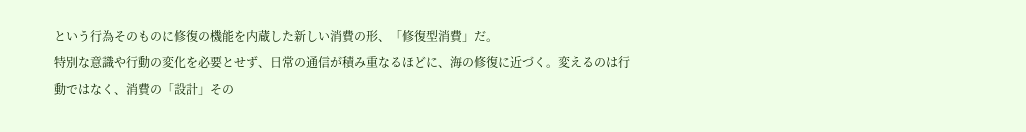という行為そのものに修復の機能を内蔵した新しい消費の形、「修復型消費」だ。
特別な意識や行動の変化を必要とせず、日常の通信が積み重なるほどに、海の修復に近づく。変えるのは行動ではなく、消費の「設計」その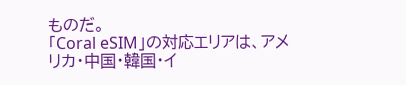ものだ。
「Coral eSIM」の対応エリアは、アメリカ・中国・韓国・イ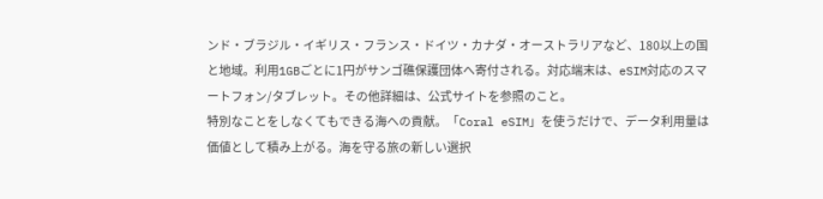ンド・ブラジル・イギリス・フランス・ドイツ・カナダ・オーストラリアなど、180以上の国と地域。利用1GBごとに1円がサンゴ礁保護団体へ寄付される。対応端末は、eSIM対応のスマートフォン/タブレット。その他詳細は、公式サイトを参照のこと。
特別なことをしなくてもできる海への貢献。「Coral eSIM」を使うだけで、データ利用量は価値として積み上がる。海を守る旅の新しい選択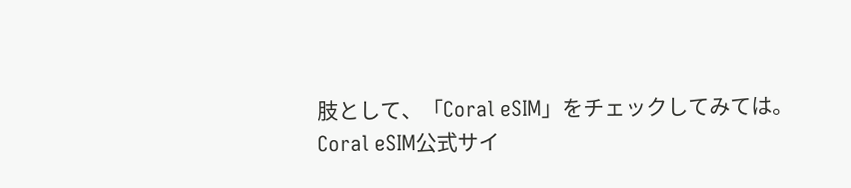肢として、「Coral eSIM」をチェックしてみては。
Coral eSIM公式サイ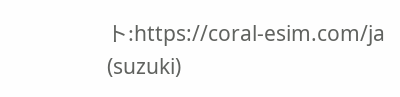ト:https://coral-esim.com/ja
(suzuki)